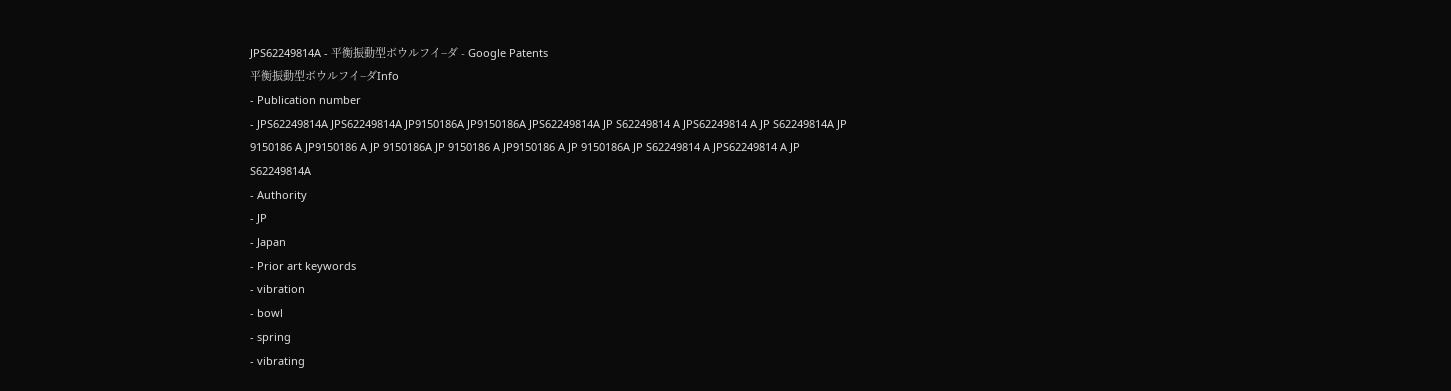JPS62249814A - 平衡振動型ボウルフイ−ダ - Google Patents
平衡振動型ボウルフイ−ダInfo
- Publication number
- JPS62249814A JPS62249814A JP9150186A JP9150186A JPS62249814A JP S62249814 A JPS62249814 A JP S62249814A JP 9150186 A JP9150186 A JP 9150186A JP 9150186 A JP9150186 A JP 9150186A JP S62249814 A JPS62249814 A JP S62249814A
- Authority
- JP
- Japan
- Prior art keywords
- vibration
- bowl
- spring
- vibrating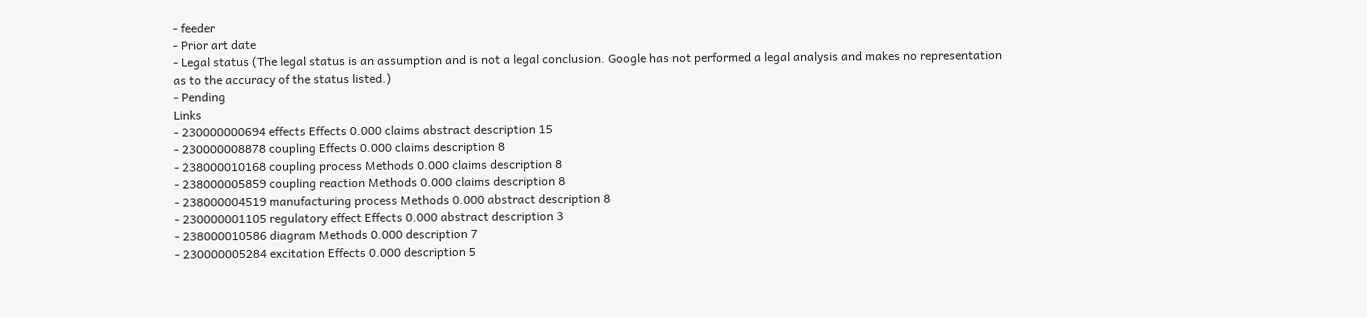- feeder
- Prior art date
- Legal status (The legal status is an assumption and is not a legal conclusion. Google has not performed a legal analysis and makes no representation as to the accuracy of the status listed.)
- Pending
Links
- 230000000694 effects Effects 0.000 claims abstract description 15
- 230000008878 coupling Effects 0.000 claims description 8
- 238000010168 coupling process Methods 0.000 claims description 8
- 238000005859 coupling reaction Methods 0.000 claims description 8
- 238000004519 manufacturing process Methods 0.000 abstract description 8
- 230000001105 regulatory effect Effects 0.000 abstract description 3
- 238000010586 diagram Methods 0.000 description 7
- 230000005284 excitation Effects 0.000 description 5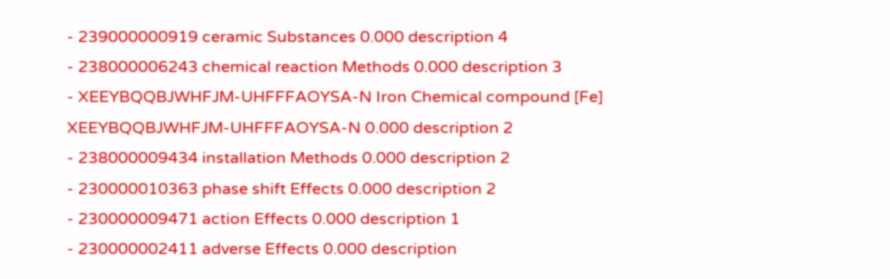- 239000000919 ceramic Substances 0.000 description 4
- 238000006243 chemical reaction Methods 0.000 description 3
- XEEYBQQBJWHFJM-UHFFFAOYSA-N Iron Chemical compound [Fe] XEEYBQQBJWHFJM-UHFFFAOYSA-N 0.000 description 2
- 238000009434 installation Methods 0.000 description 2
- 230000010363 phase shift Effects 0.000 description 2
- 230000009471 action Effects 0.000 description 1
- 230000002411 adverse Effects 0.000 description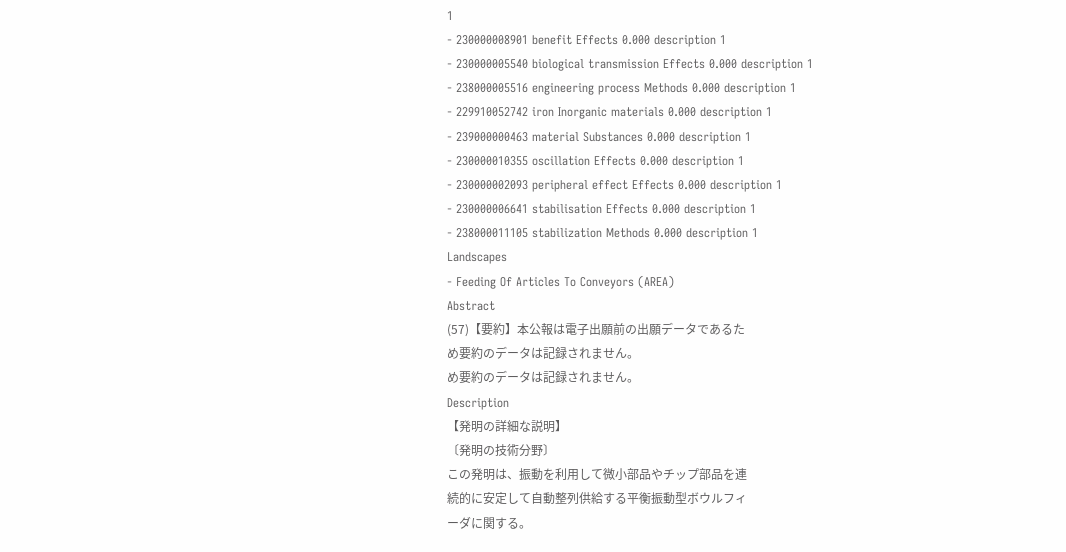1
- 230000008901 benefit Effects 0.000 description 1
- 230000005540 biological transmission Effects 0.000 description 1
- 238000005516 engineering process Methods 0.000 description 1
- 229910052742 iron Inorganic materials 0.000 description 1
- 239000000463 material Substances 0.000 description 1
- 230000010355 oscillation Effects 0.000 description 1
- 230000002093 peripheral effect Effects 0.000 description 1
- 230000006641 stabilisation Effects 0.000 description 1
- 238000011105 stabilization Methods 0.000 description 1
Landscapes
- Feeding Of Articles To Conveyors (AREA)
Abstract
(57)【要約】本公報は電子出願前の出願データであるた
め要約のデータは記録されません。
め要約のデータは記録されません。
Description
【発明の詳細な説明】
〔発明の技術分野〕
この発明は、振動を利用して微小部品やチップ部品を連
続的に安定して自動整列供給する平衡振動型ボウルフィ
ーダに関する。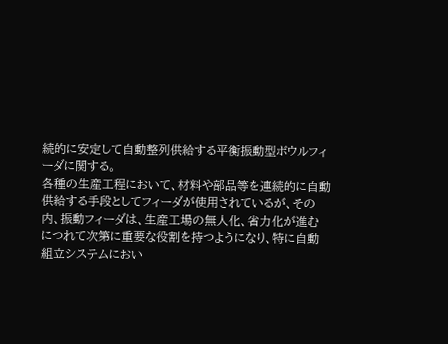続的に安定して自動整列供給する平衡振動型ボウルフィ
ーダに関する。
各種の生産工程において、材料や部品等を連続的に自動
供給する手段としてフィーダが使用されているが、その
内、振動フィーダは、生産工場の無人化、省力化が進む
につれて次第に重要な役割を持つようになり、特に自動
組立システムにおい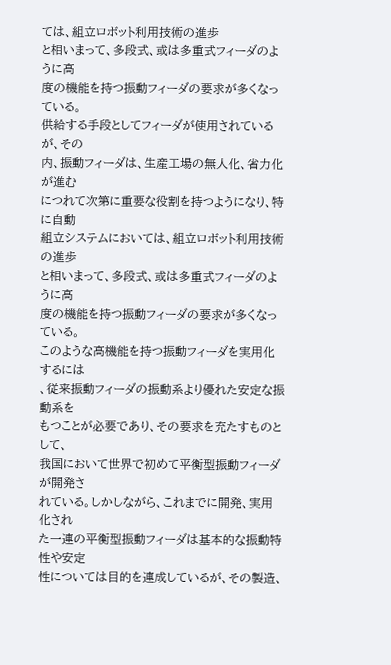ては、組立ロボット利用技術の進歩
と相いまって、多段式、或は多重式フィーダのように高
度の機能を持つ振動フィーダの要求が多くなっている。
供給する手段としてフィーダが使用されているが、その
内、振動フィーダは、生産工場の無人化、省力化が進む
につれて次第に重要な役割を持つようになり、特に自動
組立システムにおいては、組立ロボット利用技術の進歩
と相いまって、多段式、或は多重式フィーダのように高
度の機能を持つ振動フィーダの要求が多くなっている。
このような高機能を持つ振動フィーダを実用化するには
、従来振動フィーダの振動系より優れた安定な振動系を
もつことが必要であり、その要求を充たすものとして、
我国において世界で初めて平衡型振動フィーダが開発さ
れている。しかしながら、これまでに開発、実用化され
た一連の平衡型振動フィーダは基本的な振動特性や安定
性については目的を連成しているが、その製造、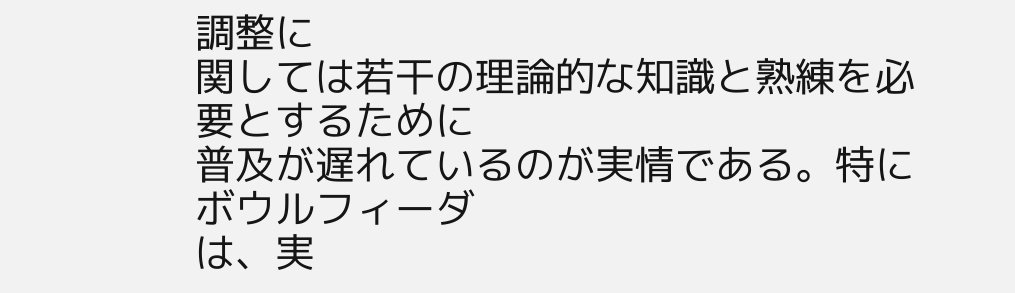調整に
関しては若干の理論的な知識と熟練を必要とするために
普及が遅れているのが実情である。特にボウルフィーダ
は、実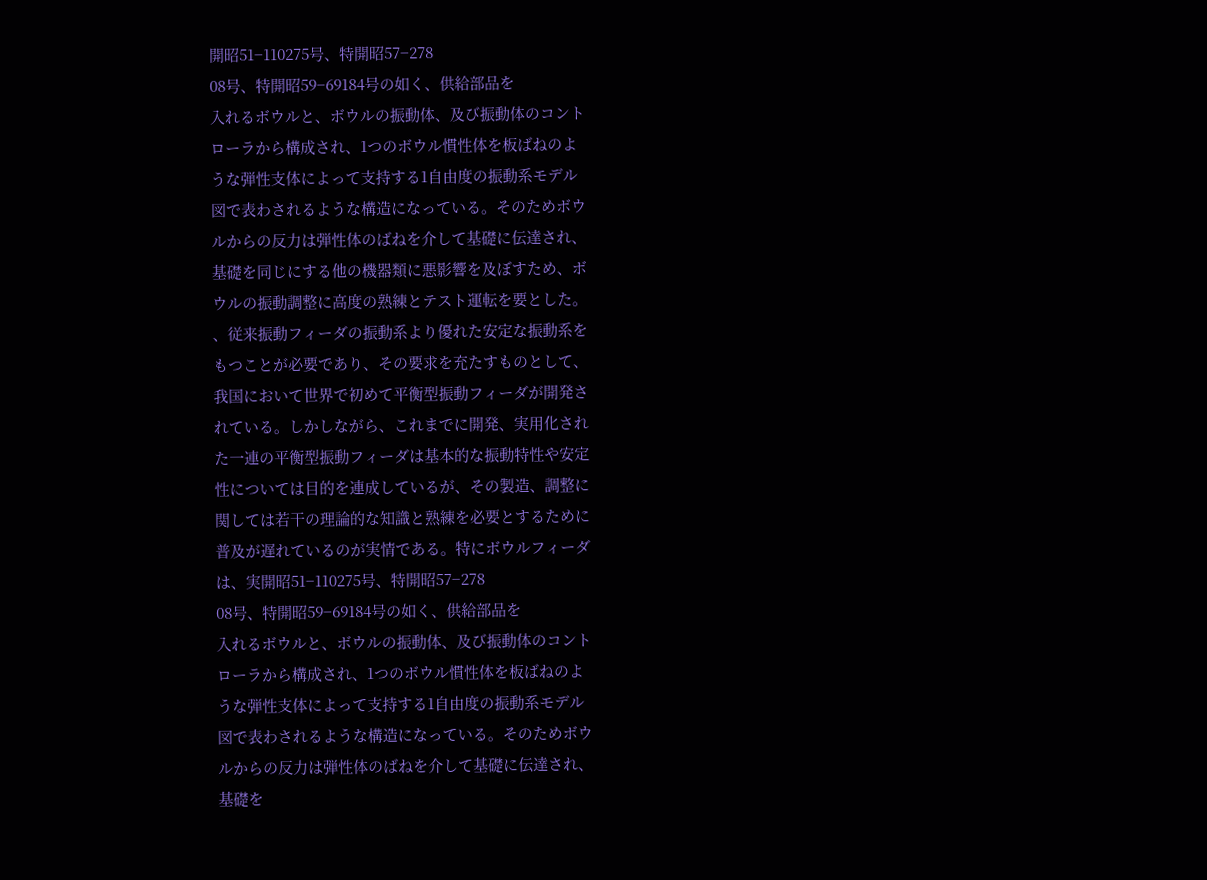開昭51−110275号、特開昭57−278
08号、特開昭59−69184号の如く、供給部品を
入れるボウルと、ボウルの振動体、及び振動体のコント
ローラから構成され、1つのボウル慣性体を板ばねのよ
うな弾性支体によって支持する1自由度の振動系モデル
図で表わされるような構造になっている。そのためボウ
ルからの反力は弾性体のばねを介して基礎に伝達され、
基礎を同じにする他の機器類に悪影響を及ぼすため、ボ
ウルの振動調整に高度の熟練とテスト運転を要とした。
、従来振動フィーダの振動系より優れた安定な振動系を
もつことが必要であり、その要求を充たすものとして、
我国において世界で初めて平衡型振動フィーダが開発さ
れている。しかしながら、これまでに開発、実用化され
た一連の平衡型振動フィーダは基本的な振動特性や安定
性については目的を連成しているが、その製造、調整に
関しては若干の理論的な知識と熟練を必要とするために
普及が遅れているのが実情である。特にボウルフィーダ
は、実開昭51−110275号、特開昭57−278
08号、特開昭59−69184号の如く、供給部品を
入れるボウルと、ボウルの振動体、及び振動体のコント
ローラから構成され、1つのボウル慣性体を板ばねのよ
うな弾性支体によって支持する1自由度の振動系モデル
図で表わされるような構造になっている。そのためボウ
ルからの反力は弾性体のばねを介して基礎に伝達され、
基礎を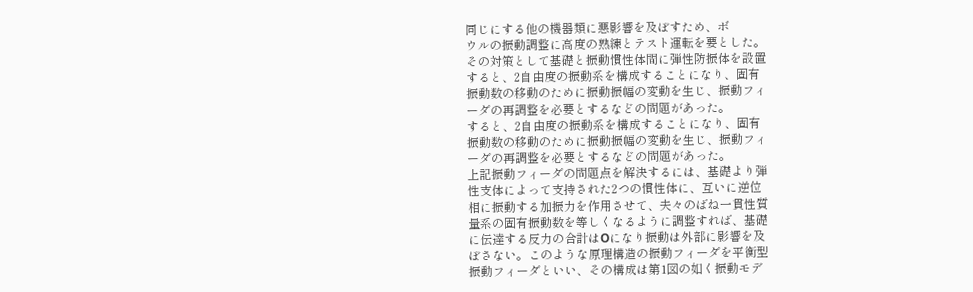同じにする他の機器類に悪影響を及ぼすため、ボ
ウルの振動調整に高度の熟練とテスト運転を要とした。
その対策として基礎と振動慣性体間に弾性防振体を設置
すると、2自由度の振動系を構成することになり、固有
振動数の移動のために振動振幅の変動を生じ、振動フィ
ーダの再調整を必要とするなどの問題があった。
すると、2自由度の振動系を構成することになり、固有
振動数の移動のために振動振幅の変動を生じ、振動フィ
ーダの再調整を必要とするなどの問題があった。
上記振動フィーダの問題点を解決するには、基礎より弾
性支体によって支持された2つの慣性体に、互いに逆位
相に振動する加振力を作用させて、夫々のばね一貫性質
量系の固有振動数を等しくなるように調整すれば、基礎
に伝達する反力の合計はOになり振動は外部に影響を及
ぼさない。このような原理構造の振動フィーダを平衡型
振動フィーダといい、その構成は第1図の如く振動モデ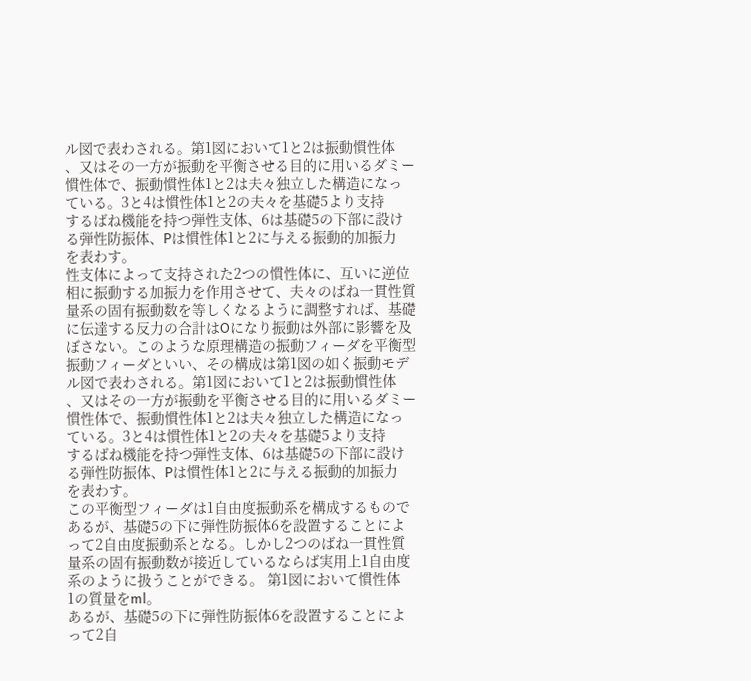ル図で表わされる。第1図において1と2は振動慣性体
、又はその一方が振動を平衡させる目的に用いるダミー
慣性体で、振動慣性体1と2は夫々独立した構造になっ
ている。3と4は慣性体1と2の夫々を基礎5より支持
するばね機能を持つ弾性支体、6は基礎5の下部に設け
る弾性防振体、Pは慣性体1と2に与える振動的加振力
を表わす。
性支体によって支持された2つの慣性体に、互いに逆位
相に振動する加振力を作用させて、夫々のばね一貫性質
量系の固有振動数を等しくなるように調整すれば、基礎
に伝達する反力の合計はOになり振動は外部に影響を及
ぼさない。このような原理構造の振動フィーダを平衡型
振動フィーダといい、その構成は第1図の如く振動モデ
ル図で表わされる。第1図において1と2は振動慣性体
、又はその一方が振動を平衡させる目的に用いるダミー
慣性体で、振動慣性体1と2は夫々独立した構造になっ
ている。3と4は慣性体1と2の夫々を基礎5より支持
するばね機能を持つ弾性支体、6は基礎5の下部に設け
る弾性防振体、Pは慣性体1と2に与える振動的加振力
を表わす。
この平衡型フィーダは1自由度振動系を構成するもので
あるが、基礎5の下に弾性防振体6を設置することによ
って2自由度振動系となる。しかし2つのばね一貫性質
量系の固有振動数が接近しているならば実用上1自由度
系のように扱うことができる。 第1図において慣性体
1の質量をml。
あるが、基礎5の下に弾性防振体6を設置することによ
って2自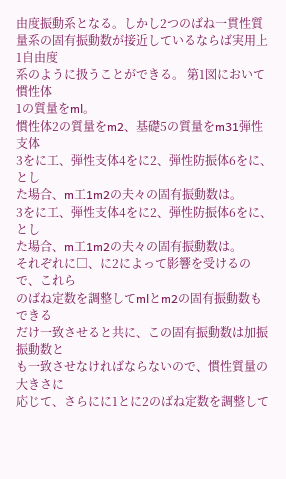由度振動系となる。しかし2つのばね一貫性質
量系の固有振動数が接近しているならば実用上1自由度
系のように扱うことができる。 第1図において慣性体
1の質量をml。
慣性体2の質量をm2、基礎5の質量をm31弾性支体
3をに工、弾性支体4をに2、弾性防振体6をに、とし
た場合、m工1m2の夫々の固有振動数は。
3をに工、弾性支体4をに2、弾性防振体6をに、とし
た場合、m工1m2の夫々の固有振動数は。
それぞれに□、に2によって影響を受けるので、これら
のばね定数を調整してmlとm2の固有振動数もできる
だけ一致させると共に、この固有振動数は加振振動数と
も一致させなければならないので、慣性質量の大きさに
応じて、さらにに1とに2のばね定数を調整して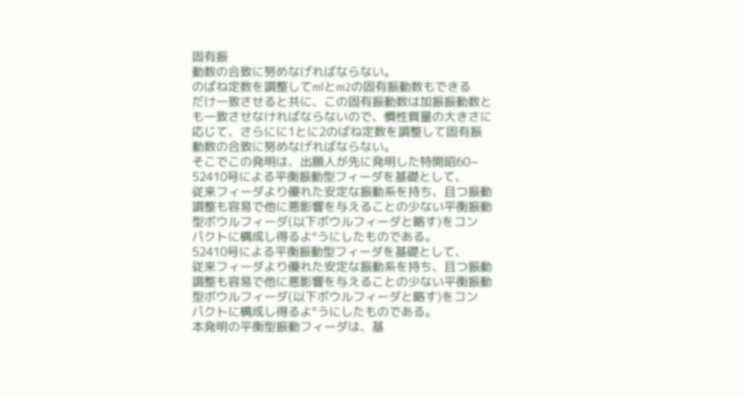固有振
動数の合致に努めなげればならない。
のばね定数を調整してmlとm2の固有振動数もできる
だけ一致させると共に、この固有振動数は加振振動数と
も一致させなければならないので、慣性質量の大きさに
応じて、さらにに1とに2のばね定数を調整して固有振
動数の合致に努めなげればならない。
そこでこの発明は、出願人が先に発明した特開昭60−
52410号による平衡振動型フィーダを基礎として、
従来フィーダより優れた安定な振動系を持ち、且つ振動
調整も容易で他に悪影響を与えることの少ない平衡振動
型ボウルフィーダ(以下ボウルフィーダと略す)をコン
パクトに構成し得るよ°うにしたものである。
52410号による平衡振動型フィーダを基礎として、
従来フィーダより優れた安定な振動系を持ち、且つ振動
調整も容易で他に悪影響を与えることの少ない平衡振動
型ボウルフィーダ(以下ボウルフィーダと略す)をコン
パクトに構成し得るよ°うにしたものである。
本発明の平衡型振動フィーダは、基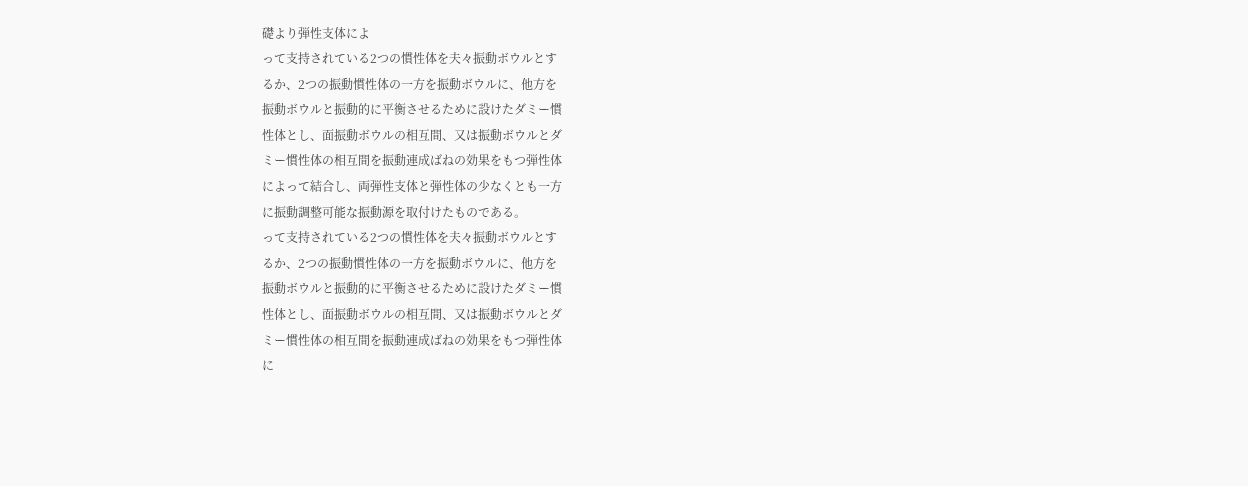礎より弾性支体によ
って支持されている2つの慣性体を夫々振動ボウルとす
るか、2つの振動慣性体の一方を振動ボウルに、他方を
振動ボウルと振動的に平衡させるために設けたダミー慣
性体とし、面振動ボウルの相互間、又は振動ボウルとダ
ミー慣性体の相互間を振動連成ばねの効果をもつ弾性体
によって結合し、両弾性支体と弾性体の少なくとも一方
に振動調整可能な振動源を取付けたものである。
って支持されている2つの慣性体を夫々振動ボウルとす
るか、2つの振動慣性体の一方を振動ボウルに、他方を
振動ボウルと振動的に平衡させるために設けたダミー慣
性体とし、面振動ボウルの相互間、又は振動ボウルとダ
ミー慣性体の相互間を振動連成ばねの効果をもつ弾性体
に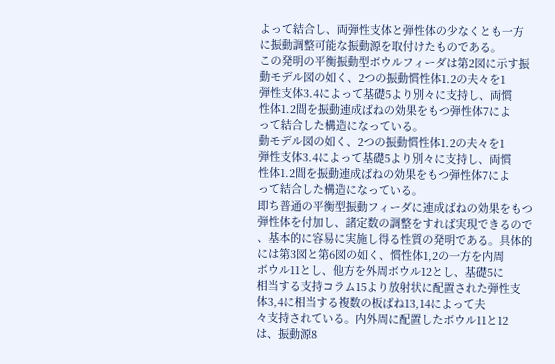よって結合し、両弾性支体と弾性体の少なくとも一方
に振動調整可能な振動源を取付けたものである。
この発明の平衡振動型ボウルフィーダは第2図に示す振
動モデル図の如く、2つの振動慣性体1.2の夫々を1
弾性支体3.4によって基礎5より別々に支持し、両慣
性体1.2間を振動連成ばねの効果をもつ弾性体7によ
って結合した構造になっている。
動モデル図の如く、2つの振動慣性体1.2の夫々を1
弾性支体3.4によって基礎5より別々に支持し、両慣
性体1.2間を振動連成ばねの効果をもつ弾性体7によ
って結合した構造になっている。
即ち普通の平衡型振動フィーダに連成ばねの効果をもつ
弾性体を付加し、諸定数の調整をすれば実現できるので
、基本的に容易に実施し得る性質の発明である。具体的
には第3図と第6図の如く、慣性体1,2の一方を内周
ボウル11とし、他方を外周ボウル12とし、基礎5に
相当する支持コラム15より放射状に配置された弾性支
体3,4に相当する複数の板ばね13,14によって夫
々支持されている。内外周に配置したボウル11と12
は、振動源8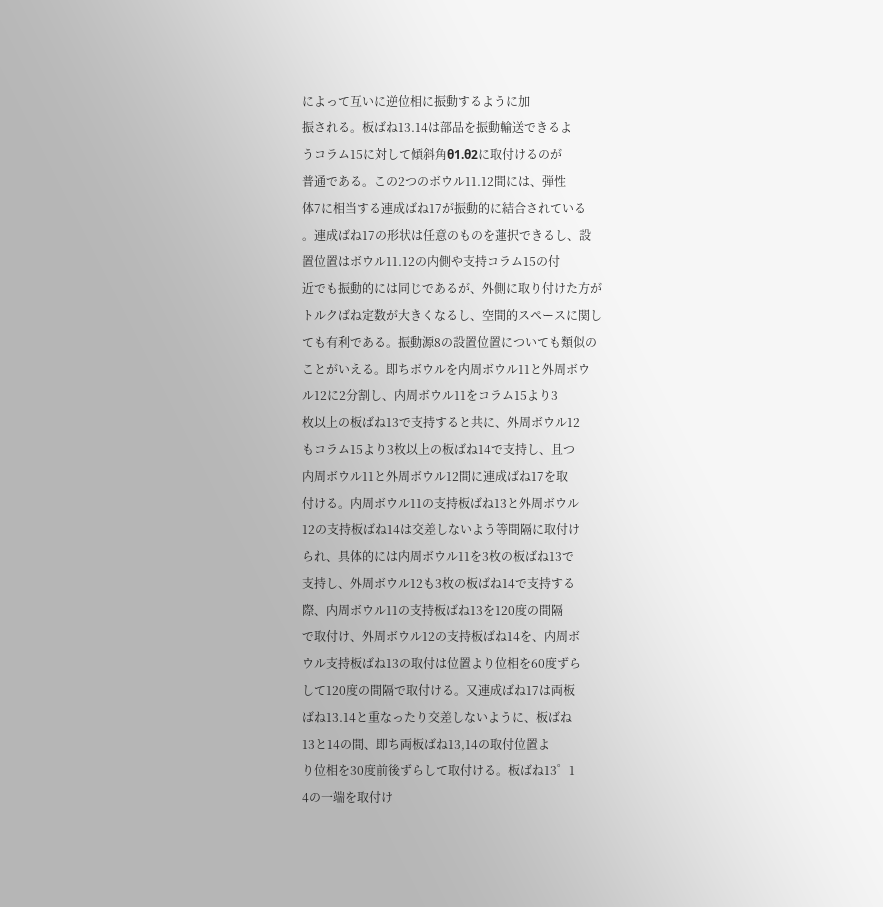によって互いに逆位相に振動するように加
振される。板ばね13.14は部品を振動輸送できるよ
うコラム15に対して傾斜角θ1.θ2に取付けるのが
普通である。この2つのボウル11.12間には、弾性
体7に相当する連成ばね17が振動的に結合されている
。連成ばね17の形状は任意のものを蓮択できるし、設
置位置はボウル11.12の内側や支持コラム15の付
近でも振動的には同じであるが、外側に取り付けた方が
トルクばね定数が大きくなるし、空間的スペースに関し
ても有利である。振動源8の設置位置についても類似の
ことがいえる。即ちボウルを内周ボウル11と外周ボウ
ル12に2分割し、内周ボウル11をコラム15より3
枚以上の板ばね13で支持すると共に、外周ボウル12
もコラム15より3枚以上の板ばね14で支持し、且つ
内周ボウル11と外周ボウル12間に連成ばね17を取
付ける。内周ボウル11の支持板ばね13と外周ボウル
12の支持板ばね14は交差しないよう等間隔に取付け
られ、具体的には内周ボウル11を3枚の板ばね13で
支持し、外周ボウル12も3枚の板ばね14で支持する
際、内周ボウル11の支持板ばね13を120度の間隔
で取付け、外周ボウル12の支持板ばね14を、内周ボ
ウル支持板ばね13の取付は位置より位相を60度ずら
して120度の間隔で取付ける。又連成ばね17は両板
ばね13.14と重なったり交差しないように、板ばね
13と14の間、即ち両板ばね13,14の取付位置よ
り位相を30度前後ずらして取付ける。板ばね13゜1
4の一端を取付け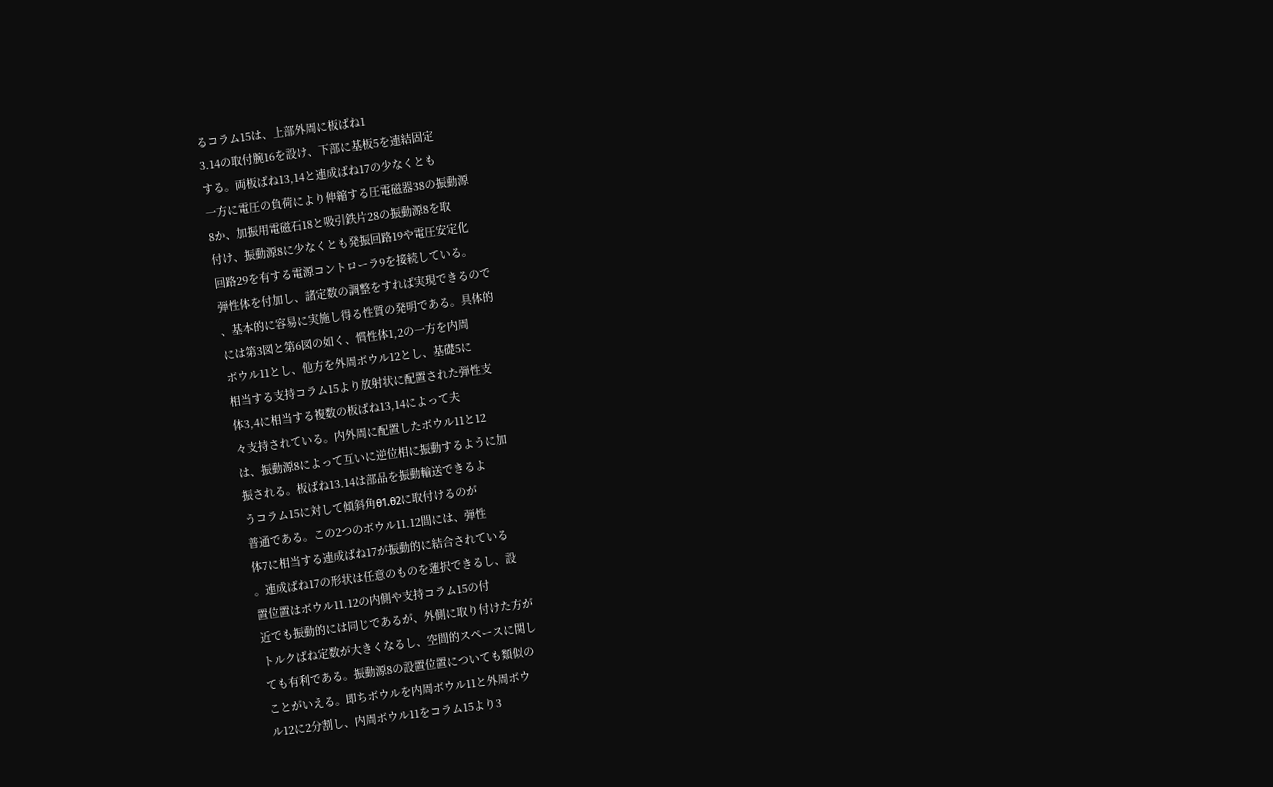るコラム15は、上部外周に板ばね1
3.14の取付腕16を設け、下部に基板5を連結固定
する。両板ばね13,14と連成ばね17の少なくとも
一方に電圧の負荷により伸縮する圧電磁器38の振動源
8か、加振用電磁石18と吸引鉄片28の振動源8を取
付け、振動源8に少なくとも発振回路19や電圧安定化
回路29を有する電源コントローラ9を接続している。
弾性体を付加し、諸定数の調整をすれば実現できるので
、基本的に容易に実施し得る性質の発明である。具体的
には第3図と第6図の如く、慣性体1,2の一方を内周
ボウル11とし、他方を外周ボウル12とし、基礎5に
相当する支持コラム15より放射状に配置された弾性支
体3,4に相当する複数の板ばね13,14によって夫
々支持されている。内外周に配置したボウル11と12
は、振動源8によって互いに逆位相に振動するように加
振される。板ばね13.14は部品を振動輸送できるよ
うコラム15に対して傾斜角θ1.θ2に取付けるのが
普通である。この2つのボウル11.12間には、弾性
体7に相当する連成ばね17が振動的に結合されている
。連成ばね17の形状は任意のものを蓮択できるし、設
置位置はボウル11.12の内側や支持コラム15の付
近でも振動的には同じであるが、外側に取り付けた方が
トルクばね定数が大きくなるし、空間的スペースに関し
ても有利である。振動源8の設置位置についても類似の
ことがいえる。即ちボウルを内周ボウル11と外周ボウ
ル12に2分割し、内周ボウル11をコラム15より3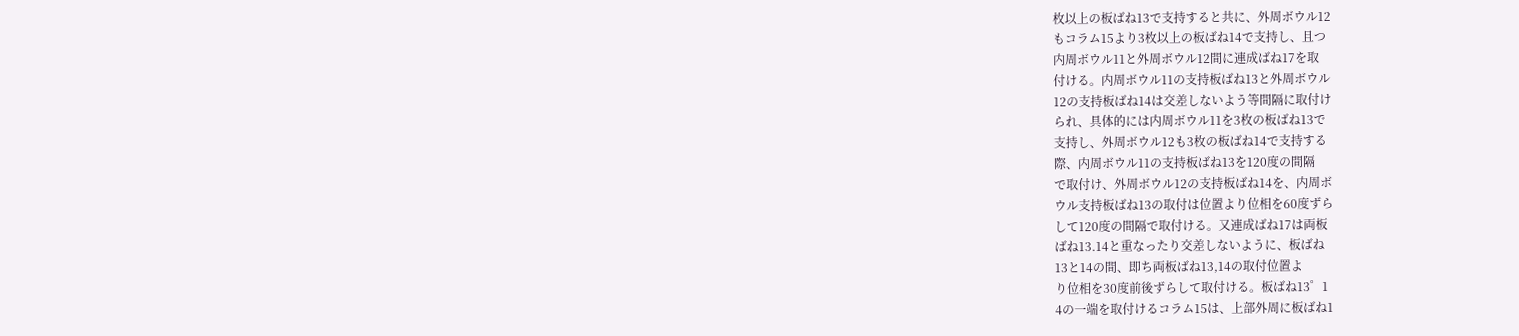枚以上の板ばね13で支持すると共に、外周ボウル12
もコラム15より3枚以上の板ばね14で支持し、且つ
内周ボウル11と外周ボウル12間に連成ばね17を取
付ける。内周ボウル11の支持板ばね13と外周ボウル
12の支持板ばね14は交差しないよう等間隔に取付け
られ、具体的には内周ボウル11を3枚の板ばね13で
支持し、外周ボウル12も3枚の板ばね14で支持する
際、内周ボウル11の支持板ばね13を120度の間隔
で取付け、外周ボウル12の支持板ばね14を、内周ボ
ウル支持板ばね13の取付は位置より位相を60度ずら
して120度の間隔で取付ける。又連成ばね17は両板
ばね13.14と重なったり交差しないように、板ばね
13と14の間、即ち両板ばね13,14の取付位置よ
り位相を30度前後ずらして取付ける。板ばね13゜1
4の一端を取付けるコラム15は、上部外周に板ばね1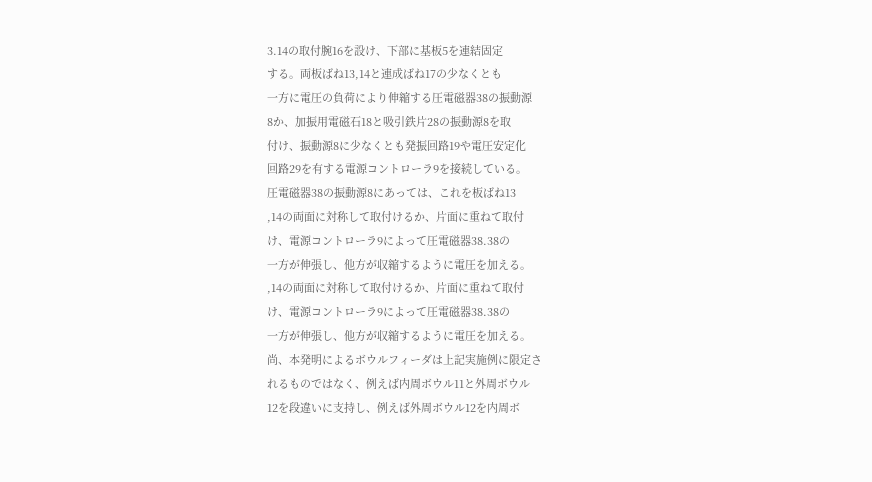3.14の取付腕16を設け、下部に基板5を連結固定
する。両板ばね13,14と連成ばね17の少なくとも
一方に電圧の負荷により伸縮する圧電磁器38の振動源
8か、加振用電磁石18と吸引鉄片28の振動源8を取
付け、振動源8に少なくとも発振回路19や電圧安定化
回路29を有する電源コントローラ9を接続している。
圧電磁器38の振動源8にあっては、これを板ばね13
,14の両面に対称して取付けるか、片面に重ねて取付
け、電源コントローラ9によって圧電磁器38.38の
一方が伸張し、他方が収縮するように電圧を加える。
,14の両面に対称して取付けるか、片面に重ねて取付
け、電源コントローラ9によって圧電磁器38.38の
一方が伸張し、他方が収縮するように電圧を加える。
尚、本発明によるボウルフィーダは上記実施例に限定さ
れるものではなく、例えば内周ボウル11と外周ボウル
12を段違いに支持し、例えば外周ボウル12を内周ボ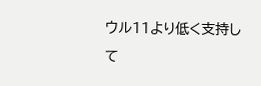ウル11より低く支持して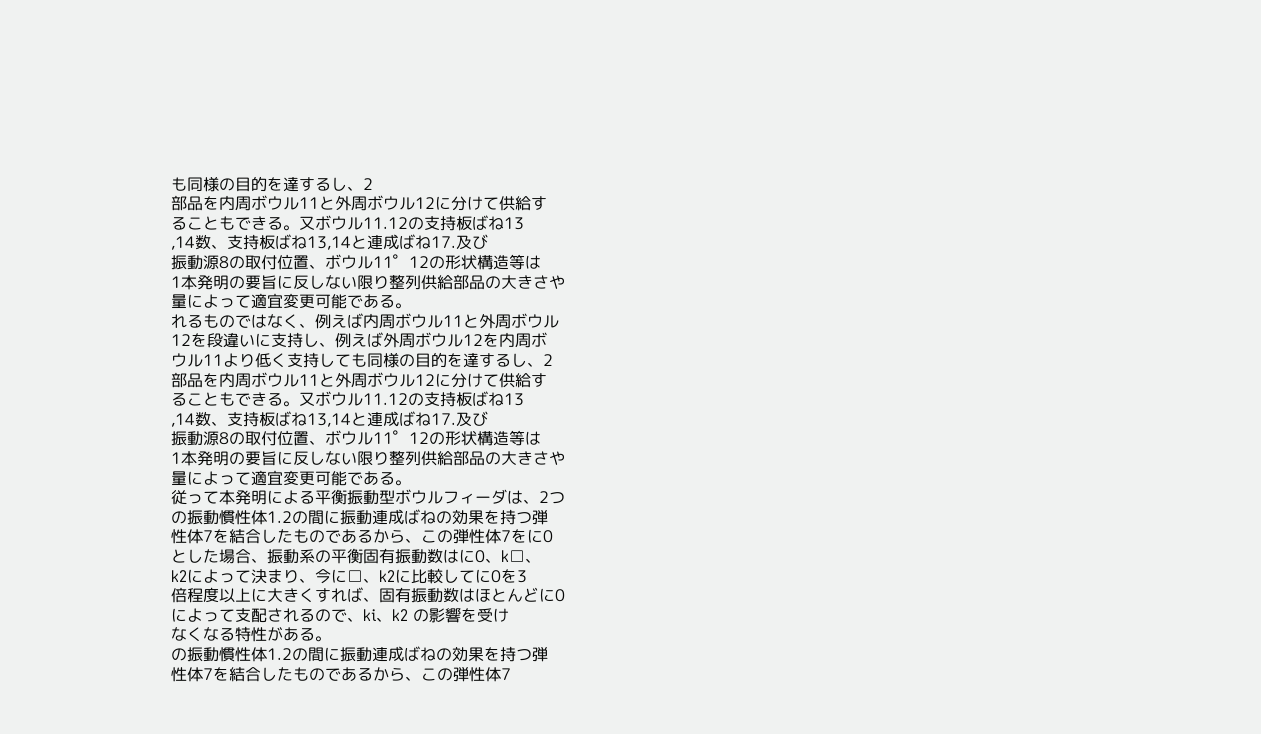も同様の目的を達するし、2
部品を内周ボウル11と外周ボウル12に分けて供給す
ることもできる。又ボウル11.12の支持板ばね13
,14数、支持板ばね13,14と連成ばね17.及び
振動源8の取付位置、ボウル11゜12の形状構造等は
1本発明の要旨に反しない限り整列供給部品の大きさや
量によって適宜変更可能である。
れるものではなく、例えば内周ボウル11と外周ボウル
12を段違いに支持し、例えば外周ボウル12を内周ボ
ウル11より低く支持しても同様の目的を達するし、2
部品を内周ボウル11と外周ボウル12に分けて供給す
ることもできる。又ボウル11.12の支持板ばね13
,14数、支持板ばね13,14と連成ばね17.及び
振動源8の取付位置、ボウル11゜12の形状構造等は
1本発明の要旨に反しない限り整列供給部品の大きさや
量によって適宜変更可能である。
従って本発明による平衡振動型ボウルフィーダは、2つ
の振動慣性体1.2の間に振動連成ばねの効果を持つ弾
性体7を結合したものであるから、この弾性体7をに0
とした場合、振動系の平衡固有振動数はに0、k□、
k2によって決まり、今に□、k2に比較してに0を3
倍程度以上に大きくすれば、固有振動数はほとんどに0
によって支配されるので、ki、k2 の影響を受け
なくなる特性がある。
の振動慣性体1.2の間に振動連成ばねの効果を持つ弾
性体7を結合したものであるから、この弾性体7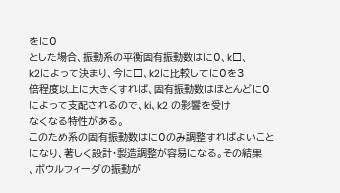をに0
とした場合、振動系の平衡固有振動数はに0、k□、
k2によって決まり、今に□、k2に比較してに0を3
倍程度以上に大きくすれば、固有振動数はほとんどに0
によって支配されるので、ki、k2 の影響を受け
なくなる特性がある。
このため系の固有振動数はに0のみ調整すればよいこと
になり、著しく設計・製造調整が容易になる。その結果
、ボウルフィーダの振動が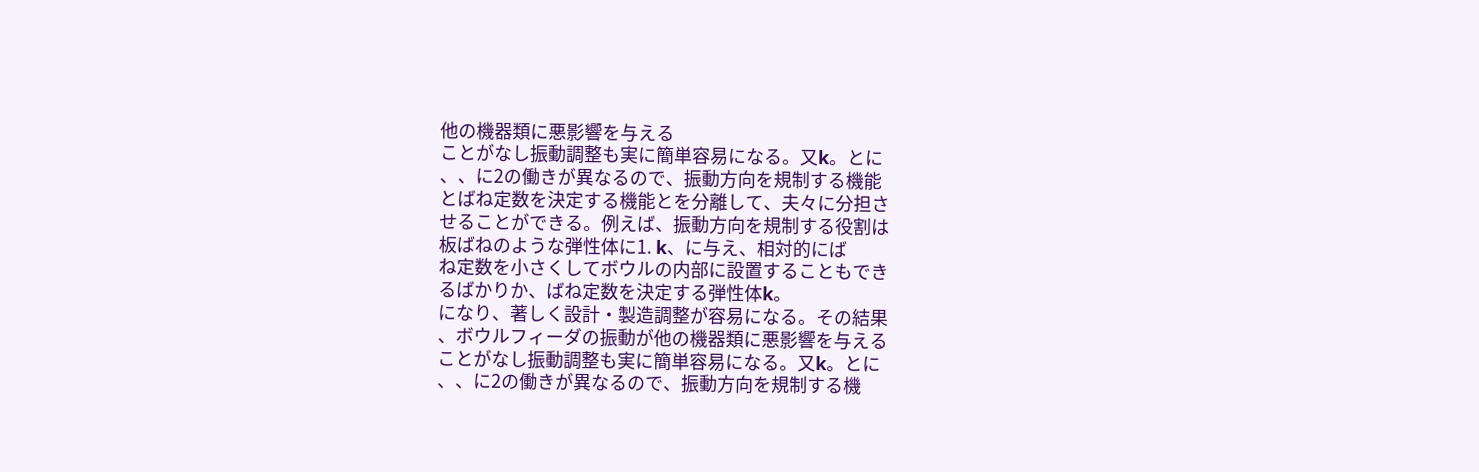他の機器類に悪影響を与える
ことがなし振動調整も実に簡単容易になる。又k。とに
、、に2の働きが異なるので、振動方向を規制する機能
とばね定数を決定する機能とを分離して、夫々に分担さ
せることができる。例えば、振動方向を規制する役割は
板ばねのような弾性体に1. k、に与え、相対的にば
ね定数を小さくしてボウルの内部に設置することもでき
るばかりか、ばね定数を決定する弾性体k。
になり、著しく設計・製造調整が容易になる。その結果
、ボウルフィーダの振動が他の機器類に悪影響を与える
ことがなし振動調整も実に簡単容易になる。又k。とに
、、に2の働きが異なるので、振動方向を規制する機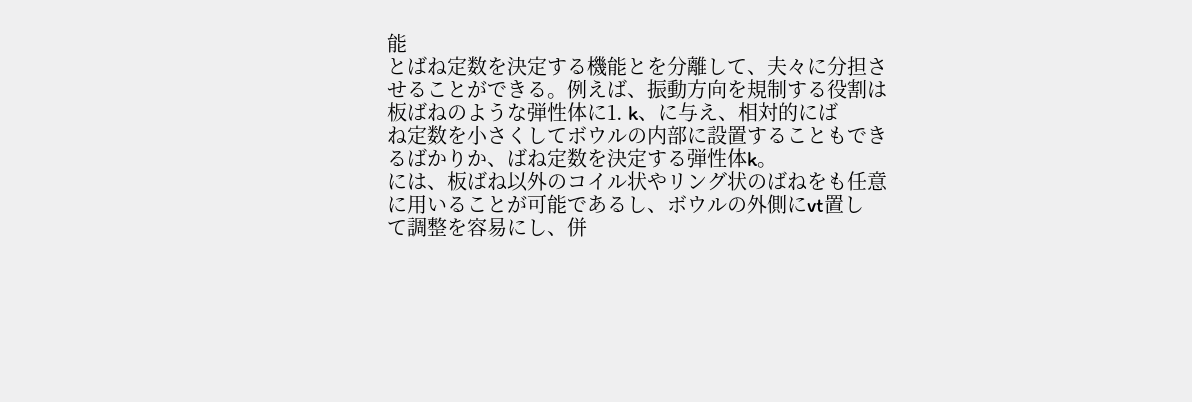能
とばね定数を決定する機能とを分離して、夫々に分担さ
せることができる。例えば、振動方向を規制する役割は
板ばねのような弾性体に1. k、に与え、相対的にば
ね定数を小さくしてボウルの内部に設置することもでき
るばかりか、ばね定数を決定する弾性体k。
には、板ばね以外のコイル状やリング状のばねをも任意
に用いることが可能であるし、ボウルの外側にvt置し
て調整を容易にし、併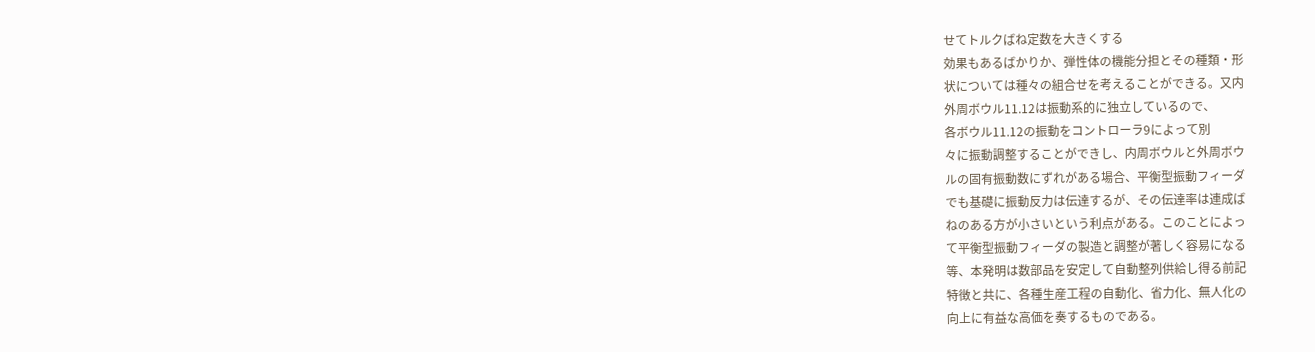せてトルクばね定数を大きくする
効果もあるばかりか、弾性体の機能分担とその種類・形
状については種々の組合せを考えることができる。又内
外周ボウル11.12は振動系的に独立しているので、
各ボウル11.12の振動をコントローラ9によって別
々に振動調整することができし、内周ボウルと外周ボウ
ルの固有振動数にずれがある場合、平衡型振動フィーダ
でも基礎に振動反力は伝達するが、その伝達率は連成ば
ねのある方が小さいという利点がある。このことによっ
て平衡型振動フィーダの製造と調整が著しく容易になる
等、本発明は数部品を安定して自動整列供給し得る前記
特徴と共に、各種生産工程の自動化、省力化、無人化の
向上に有益な高価を奏するものである。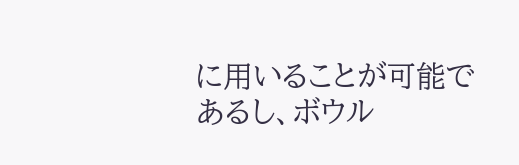に用いることが可能であるし、ボウル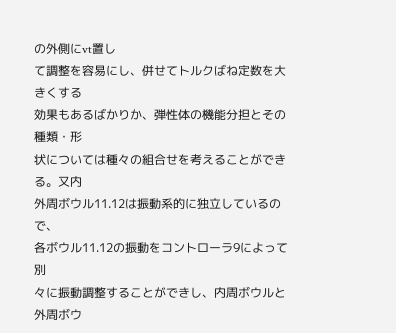の外側にvt置し
て調整を容易にし、併せてトルクばね定数を大きくする
効果もあるばかりか、弾性体の機能分担とその種類・形
状については種々の組合せを考えることができる。又内
外周ボウル11.12は振動系的に独立しているので、
各ボウル11.12の振動をコントローラ9によって別
々に振動調整することができし、内周ボウルと外周ボウ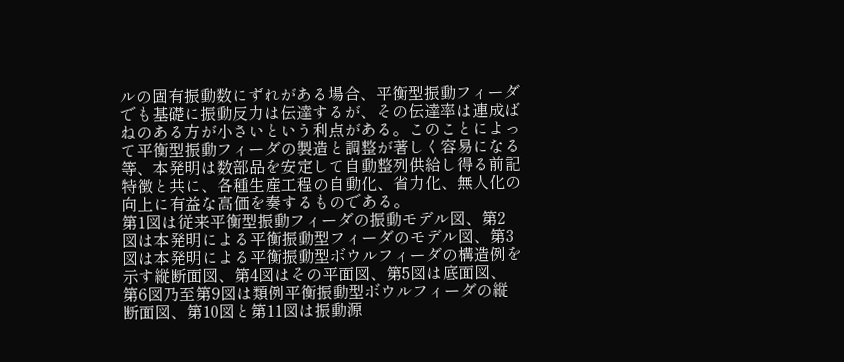ルの固有振動数にずれがある場合、平衡型振動フィーダ
でも基礎に振動反力は伝達するが、その伝達率は連成ば
ねのある方が小さいという利点がある。このことによっ
て平衡型振動フィーダの製造と調整が著しく容易になる
等、本発明は数部品を安定して自動整列供給し得る前記
特徴と共に、各種生産工程の自動化、省力化、無人化の
向上に有益な高価を奏するものである。
第1図は従来平衡型振動フィーダの振動モデル図、第2
図は本発明による平衡振動型フィーダのモデル図、第3
図は本発明による平衡振動型ボウルフィーダの構造例を
示す縦断面図、第4図はその平面図、第5図は底面図、
第6図乃至第9図は類例平衡振動型ボウルフィーダの縦
断面図、第10図と第11図は振動源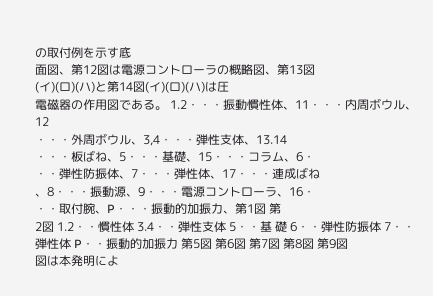の取付例を示す底
面図、第12図は電源コントローラの概略図、第13図
(イ)(ロ)(ハ)と第14図(イ)(ロ)(ハ)は圧
電磁器の作用図である。 1.2・・・振動慣性体、11・・・内周ボウル、12
・・・外周ボウル、3,4・・・弾性支体、13.14
・・・板ばね、5・・・基礎、15・・・コラム、6・
・・弾性防振体、7・・・弾性体、17・・・連成ばね
、8・・・振動源、9・・・電源コントローラ、16・
・・取付腕、P・・・振動的加振力、第1図 第
2図 1.2・・慣性体 3.4・・弾性支体 5・・基 礎 6・・弾性防振体 7・・弾性体 P・・振動的加振力 第5図 第6図 第7図 第8図 第9図
図は本発明によ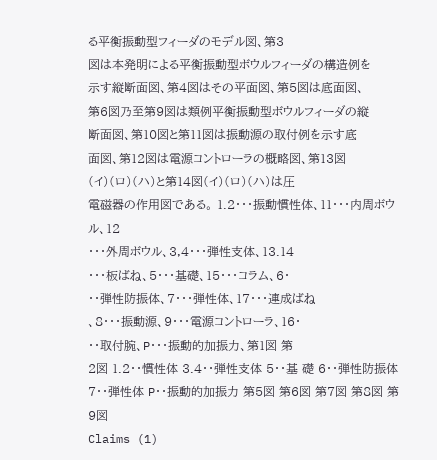る平衡振動型フィーダのモデル図、第3
図は本発明による平衡振動型ボウルフィーダの構造例を
示す縦断面図、第4図はその平面図、第5図は底面図、
第6図乃至第9図は類例平衡振動型ボウルフィーダの縦
断面図、第10図と第11図は振動源の取付例を示す底
面図、第12図は電源コントローラの概略図、第13図
(イ)(ロ)(ハ)と第14図(イ)(ロ)(ハ)は圧
電磁器の作用図である。 1.2・・・振動慣性体、11・・・内周ボウル、12
・・・外周ボウル、3,4・・・弾性支体、13.14
・・・板ばね、5・・・基礎、15・・・コラム、6・
・・弾性防振体、7・・・弾性体、17・・・連成ばね
、8・・・振動源、9・・・電源コントローラ、16・
・・取付腕、P・・・振動的加振力、第1図 第
2図 1.2・・慣性体 3.4・・弾性支体 5・・基 礎 6・・弾性防振体 7・・弾性体 P・・振動的加振力 第5図 第6図 第7図 第8図 第9図
Claims (1)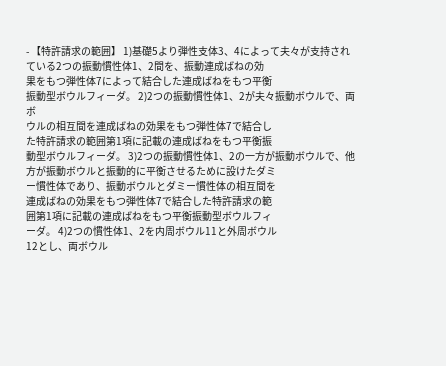- 【特許請求の範囲】 1)基礎5より弾性支体3、4によって夫々が支持され
ている2つの振動慣性体1、2間を、振動連成ばねの効
果をもつ弾性体7によって結合した連成ばねをもつ平衡
振動型ボウルフィーダ。 2)2つの振動慣性体1、2が夫々振動ボウルで、両ボ
ウルの相互間を連成ばねの効果をもつ弾性体7で結合し
た特許請求の範囲第1項に記載の連成ばねをもつ平衡振
動型ボウルフィーダ。 3)2つの振動慣性体1、2の一方が振動ボウルで、他
方が振動ボウルと振動的に平衡させるために設けたダミ
ー慣性体であり、振動ボウルとダミー慣性体の相互間を
連成ばねの効果をもつ弾性体7で結合した特許請求の範
囲第1項に記載の連成ばねをもつ平衡振動型ボウルフィ
ーダ。 4)2つの慣性体1、2を内周ボウル11と外周ボウル
12とし、両ボウル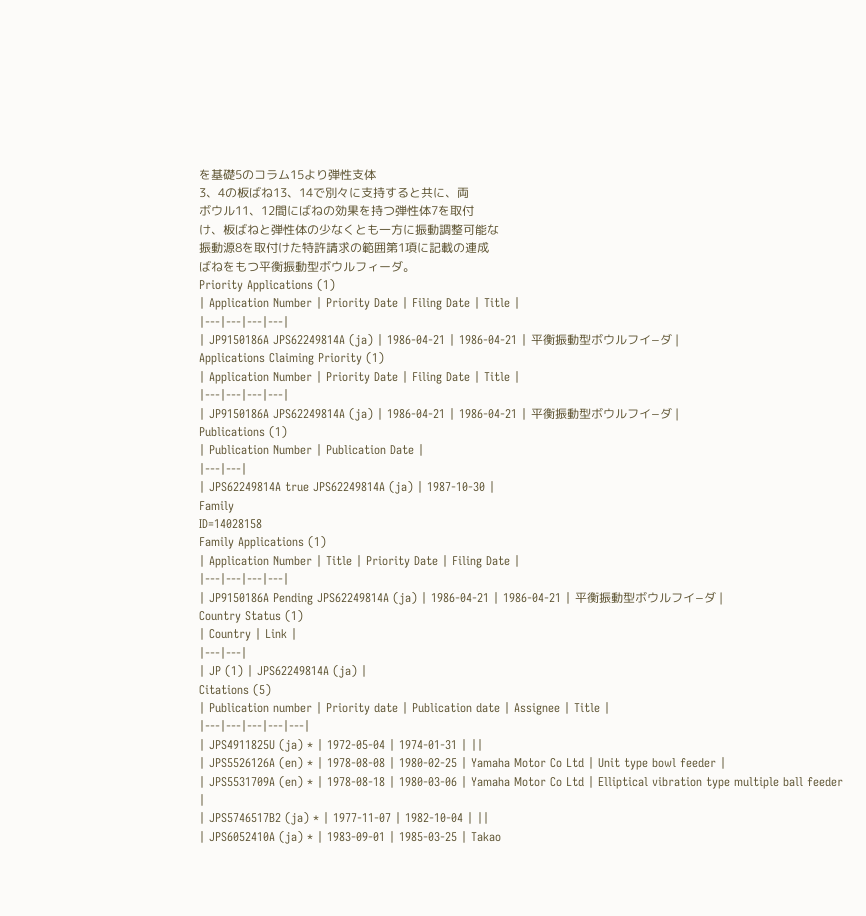を基礎5のコラム15より弾性支体
3、4の板ばね13、14で別々に支持すると共に、両
ボウル11、12間にばねの効果を持つ弾性体7を取付
け、板ばねと弾性体の少なくとも一方に振動調整可能な
振動源8を取付けた特許請求の範囲第1項に記載の連成
ばねをもつ平衡振動型ボウルフィーダ。
Priority Applications (1)
| Application Number | Priority Date | Filing Date | Title |
|---|---|---|---|
| JP9150186A JPS62249814A (ja) | 1986-04-21 | 1986-04-21 | 平衡振動型ボウルフイ−ダ |
Applications Claiming Priority (1)
| Application Number | Priority Date | Filing Date | Title |
|---|---|---|---|
| JP9150186A JPS62249814A (ja) | 1986-04-21 | 1986-04-21 | 平衡振動型ボウルフイ−ダ |
Publications (1)
| Publication Number | Publication Date |
|---|---|
| JPS62249814A true JPS62249814A (ja) | 1987-10-30 |
Family
ID=14028158
Family Applications (1)
| Application Number | Title | Priority Date | Filing Date |
|---|---|---|---|
| JP9150186A Pending JPS62249814A (ja) | 1986-04-21 | 1986-04-21 | 平衡振動型ボウルフイ−ダ |
Country Status (1)
| Country | Link |
|---|---|
| JP (1) | JPS62249814A (ja) |
Citations (5)
| Publication number | Priority date | Publication date | Assignee | Title |
|---|---|---|---|---|
| JPS4911825U (ja) * | 1972-05-04 | 1974-01-31 | ||
| JPS5526126A (en) * | 1978-08-08 | 1980-02-25 | Yamaha Motor Co Ltd | Unit type bowl feeder |
| JPS5531709A (en) * | 1978-08-18 | 1980-03-06 | Yamaha Motor Co Ltd | Elliptical vibration type multiple ball feeder |
| JPS5746517B2 (ja) * | 1977-11-07 | 1982-10-04 | ||
| JPS6052410A (ja) * | 1983-09-01 | 1985-03-25 | Takao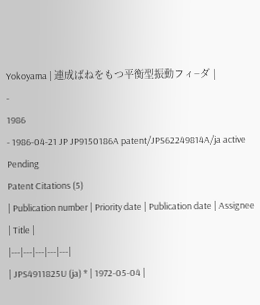Yokoyama | 連成ばねをもつ平衡型振動フィ−ダ |
-
1986
- 1986-04-21 JP JP9150186A patent/JPS62249814A/ja active Pending
Patent Citations (5)
| Publication number | Priority date | Publication date | Assignee | Title |
|---|---|---|---|---|
| JPS4911825U (ja) * | 1972-05-04 |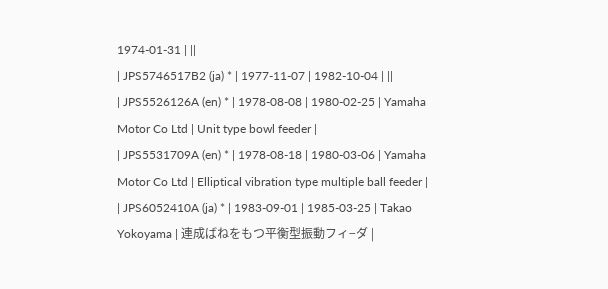1974-01-31 | ||
| JPS5746517B2 (ja) * | 1977-11-07 | 1982-10-04 | ||
| JPS5526126A (en) * | 1978-08-08 | 1980-02-25 | Yamaha Motor Co Ltd | Unit type bowl feeder |
| JPS5531709A (en) * | 1978-08-18 | 1980-03-06 | Yamaha Motor Co Ltd | Elliptical vibration type multiple ball feeder |
| JPS6052410A (ja) * | 1983-09-01 | 1985-03-25 | Takao Yokoyama | 連成ばねをもつ平衡型振動フィ−ダ |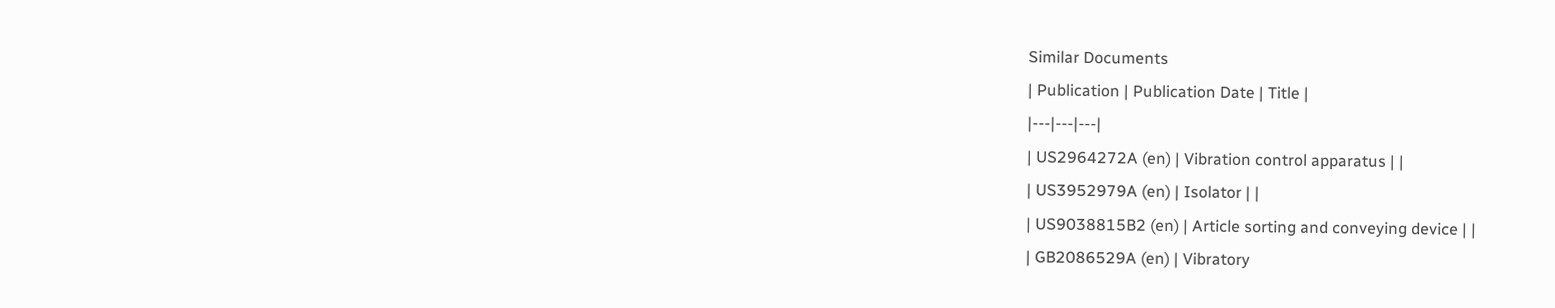Similar Documents
| Publication | Publication Date | Title |
|---|---|---|
| US2964272A (en) | Vibration control apparatus | |
| US3952979A (en) | Isolator | |
| US9038815B2 (en) | Article sorting and conveying device | |
| GB2086529A (en) | Vibratory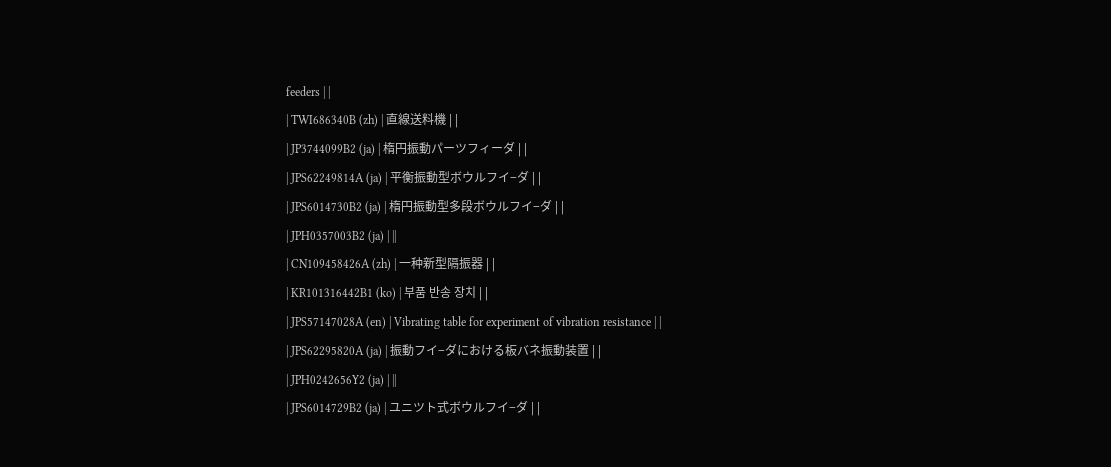feeders | |
| TWI686340B (zh) | 直線送料機 | |
| JP3744099B2 (ja) | 楕円振動パーツフィーダ | |
| JPS62249814A (ja) | 平衡振動型ボウルフイ−ダ | |
| JPS6014730B2 (ja) | 楕円振動型多段ボウルフイ−ダ | |
| JPH0357003B2 (ja) | ||
| CN109458426A (zh) | 一种新型隔振器 | |
| KR101316442B1 (ko) | 부품 반송 장치 | |
| JPS57147028A (en) | Vibrating table for experiment of vibration resistance | |
| JPS62295820A (ja) | 振動フイ−ダにおける板バネ振動装置 | |
| JPH0242656Y2 (ja) | ||
| JPS6014729B2 (ja) | ユニツト式ボウルフイ−ダ | |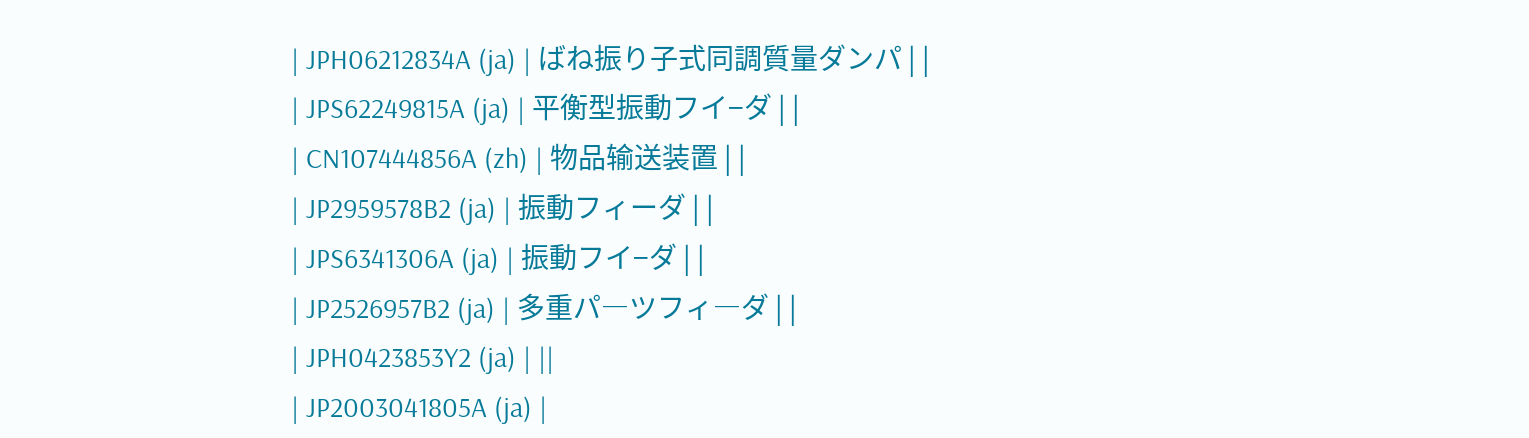| JPH06212834A (ja) | ばね振り子式同調質量ダンパ | |
| JPS62249815A (ja) | 平衡型振動フイ−ダ | |
| CN107444856A (zh) | 物品输送装置 | |
| JP2959578B2 (ja) | 振動フィーダ | |
| JPS6341306A (ja) | 振動フイ−ダ | |
| JP2526957B2 (ja) | 多重パ―ツフィ―ダ | |
| JPH0423853Y2 (ja) | ||
| JP2003041805A (ja) |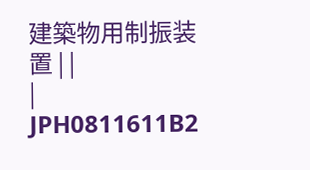建築物用制振装置 | |
| JPH0811611B2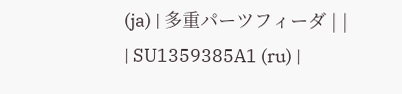(ja) | 多重パーツフィーダ | |
| SU1359385A1 (ru) |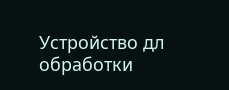Устройство дл обработки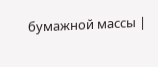бумажной массы |